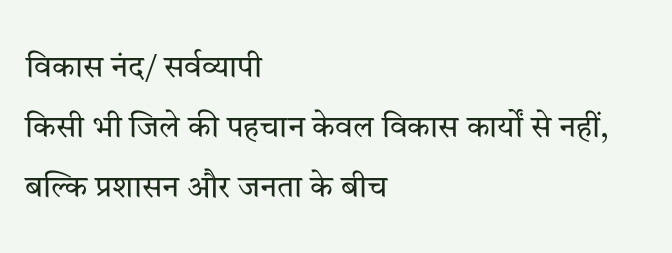विकास नंद/ सर्वव्यापी
किसी भी जिले की पहचान केवल विकास कार्यों से नहीं, बल्कि प्रशासन और जनता के बीच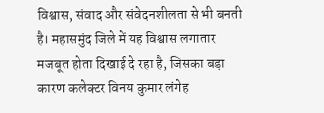विश्वास, संवाद और संवेदनशीलता से भी बनती है। महासमुंद जिले में यह विश्वास लगातार मजबूत होता दिखाई दे रहा है, जिसका बड़ा कारण कलेक्टर विनय कुमार लंगेह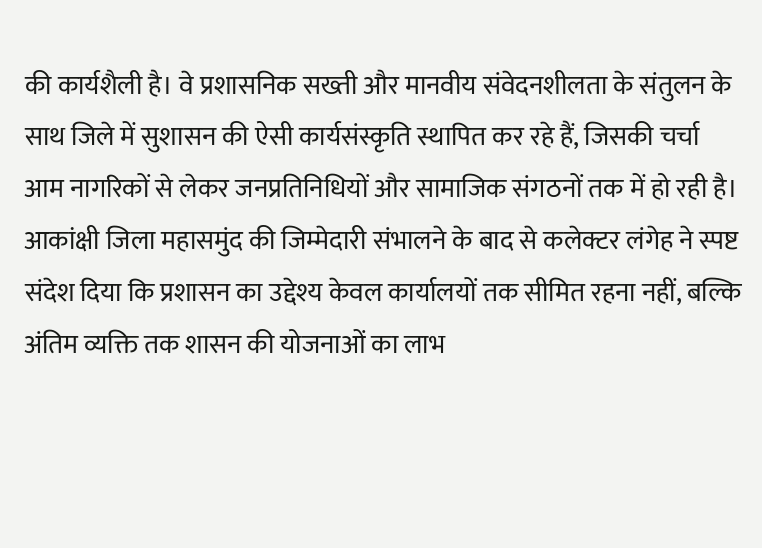की कार्यशैली है। वे प्रशासनिक सख्ती और मानवीय संवेदनशीलता के संतुलन के साथ जिले में सुशासन की ऐसी कार्यसंस्कृति स्थापित कर रहे हैं, जिसकी चर्चा आम नागरिकों से लेकर जनप्रतिनिधियों और सामाजिक संगठनों तक में हो रही है।
आकांक्षी जिला महासमुंद की जिम्मेदारी संभालने के बाद से कलेक्टर लंगेह ने स्पष्ट संदेश दिया कि प्रशासन का उद्देश्य केवल कार्यालयों तक सीमित रहना नहीं, बल्कि अंतिम व्यक्ति तक शासन की योजनाओं का लाभ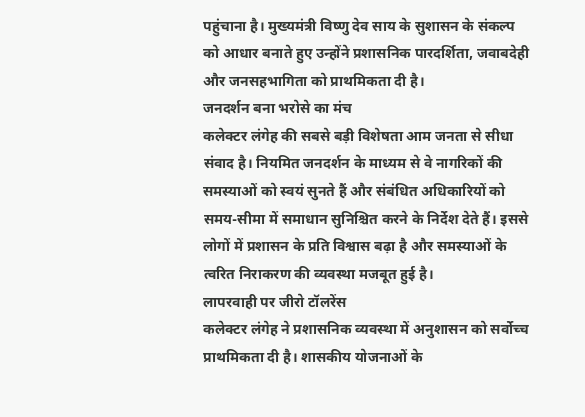पहुंचाना है। मुख्यमंत्री विष्णु देव साय के सुशासन के संकल्प को आधार बनाते हुए उन्होंने प्रशासनिक पारदर्शिता, जवाबदेही और जनसहभागिता को प्राथमिकता दी है।
जनदर्शन बना भरोसे का मंच
कलेक्टर लंगेह की सबसे बड़ी विशेषता आम जनता से सीधा संवाद है। नियमित जनदर्शन के माध्यम से वे नागरिकों की समस्याओं को स्वयं सुनते हैं और संबंधित अधिकारियों को समय-सीमा में समाधान सुनिश्चित करने के निर्देश देते हैं। इससे लोगों में प्रशासन के प्रति विश्वास बढ़ा है और समस्याओं के त्वरित निराकरण की व्यवस्था मजबूत हुई है।
लापरवाही पर जीरो टॉलरेंस
कलेक्टर लंगेह ने प्रशासनिक व्यवस्था में अनुशासन को सर्वोच्च प्राथमिकता दी है। शासकीय योजनाओं के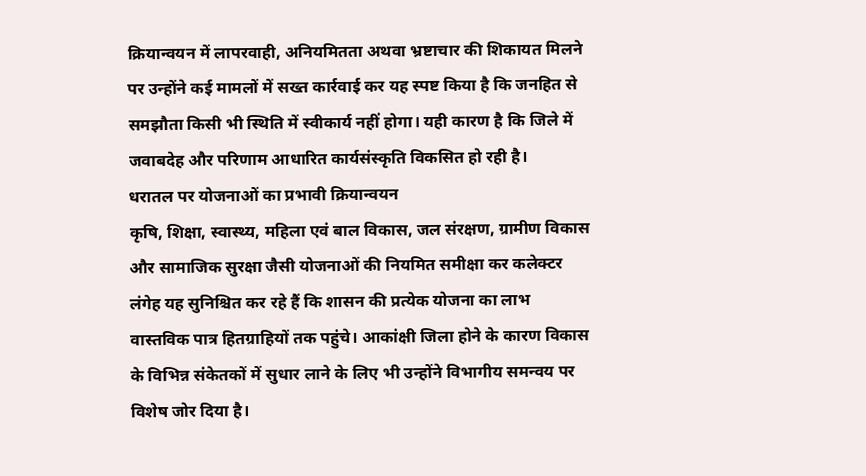क्रियान्वयन में लापरवाही, अनियमितता अथवा भ्रष्टाचार की शिकायत मिलने पर उन्होंने कई मामलों में सख्त कार्रवाई कर यह स्पष्ट किया है कि जनहित से समझौता किसी भी स्थिति में स्वीकार्य नहीं होगा। यही कारण है कि जिले में जवाबदेह और परिणाम आधारित कार्यसंस्कृति विकसित हो रही है।
धरातल पर योजनाओं का प्रभावी क्रियान्वयन
कृषि, शिक्षा, स्वास्थ्य, महिला एवं बाल विकास, जल संरक्षण, ग्रामीण विकास और सामाजिक सुरक्षा जैसी योजनाओं की नियमित समीक्षा कर कलेक्टर लंगेह यह सुनिश्चित कर रहे हैं कि शासन की प्रत्येक योजना का लाभ वास्तविक पात्र हितग्राहियों तक पहुंचे। आकांक्षी जिला होने के कारण विकास के विभिन्न संकेतकों में सुधार लाने के लिए भी उन्होंने विभागीय समन्वय पर विशेष जोर दिया है।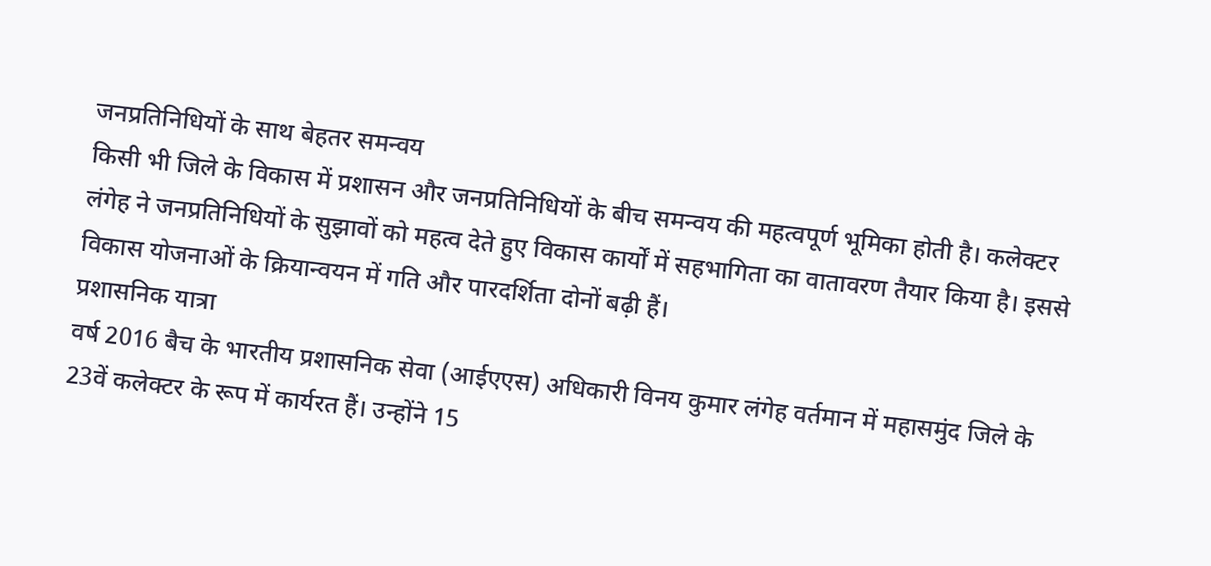जनप्रतिनिधियों के साथ बेहतर समन्वय
किसी भी जिले के विकास में प्रशासन और जनप्रतिनिधियों के बीच समन्वय की महत्वपूर्ण भूमिका होती है। कलेक्टर लंगेह ने जनप्रतिनिधियों के सुझावों को महत्व देते हुए विकास कार्यों में सहभागिता का वातावरण तैयार किया है। इससे विकास योजनाओं के क्रियान्वयन में गति और पारदर्शिता दोनों बढ़ी हैं।
प्रशासनिक यात्रा
वर्ष 2016 बैच के भारतीय प्रशासनिक सेवा (आईएएस) अधिकारी विनय कुमार लंगेह वर्तमान में महासमुंद जिले के 23वें कलेक्टर के रूप में कार्यरत हैं। उन्होंने 15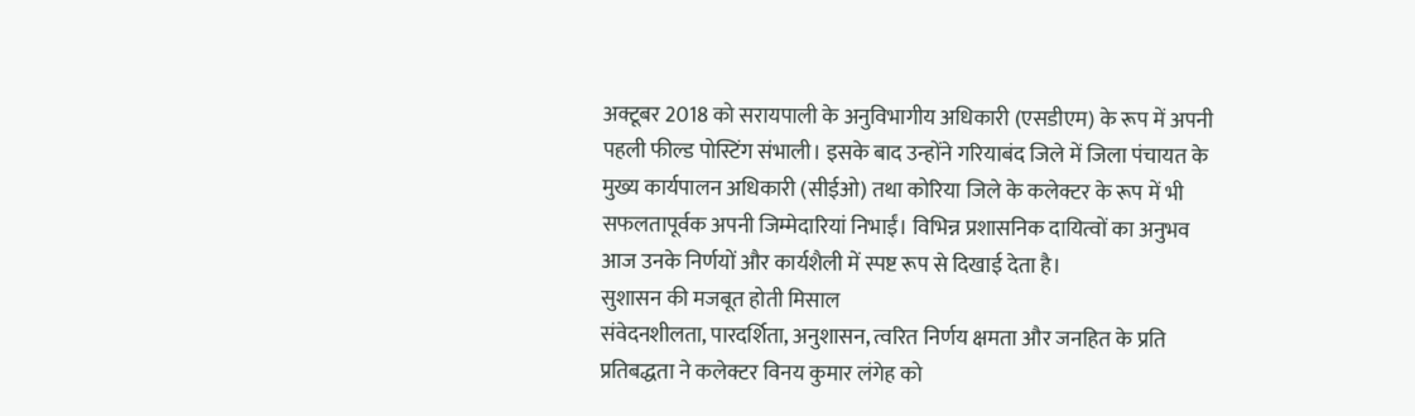अक्टूबर 2018 को सरायपाली के अनुविभागीय अधिकारी (एसडीएम) के रूप में अपनी पहली फील्ड पोस्टिंग संभाली। इसके बाद उन्होंने गरियाबंद जिले में जिला पंचायत के मुख्य कार्यपालन अधिकारी (सीईओ) तथा कोरिया जिले के कलेक्टर के रूप में भी सफलतापूर्वक अपनी जिम्मेदारियां निभाईं। विभिन्न प्रशासनिक दायित्वों का अनुभव आज उनके निर्णयों और कार्यशैली में स्पष्ट रूप से दिखाई देता है।
सुशासन की मजबूत होती मिसाल
संवेदनशीलता, पारदर्शिता, अनुशासन, त्वरित निर्णय क्षमता और जनहित के प्रति प्रतिबद्धता ने कलेक्टर विनय कुमार लंगेह को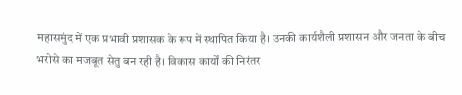महासमुंद में एक प्रभावी प्रशासक के रूप में स्थापित किया है। उनकी कार्यशैली प्रशासन और जनता के बीच भरोसे का मजबूत सेतु बन रही है। विकास कार्यों की निरंतर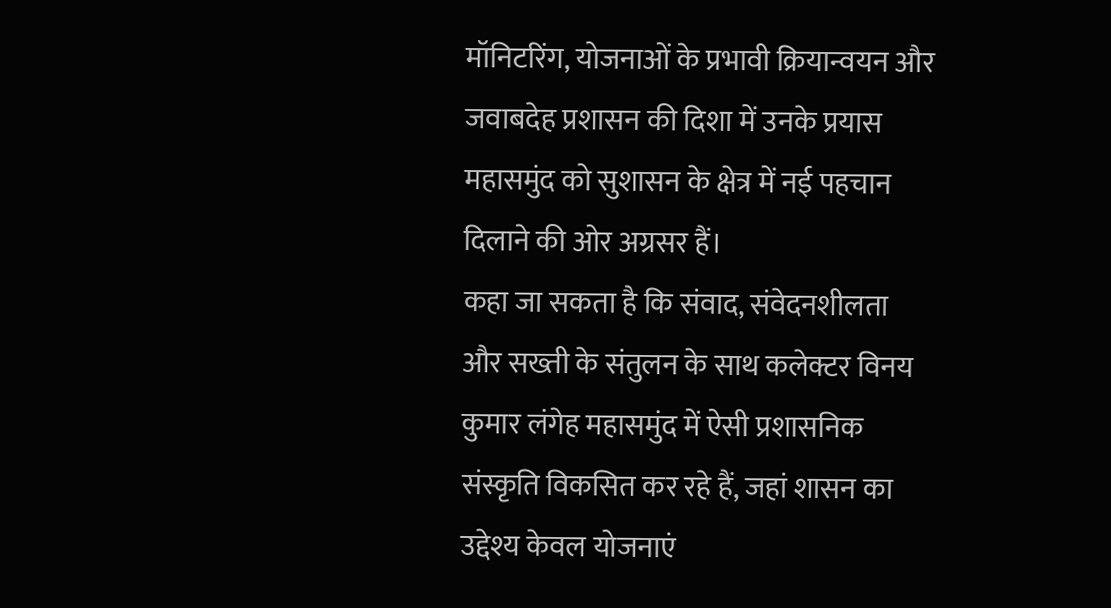मॉनिटरिंग, योजनाओं के प्रभावी क्रियान्वयन और जवाबदेह प्रशासन की दिशा में उनके प्रयास महासमुंद को सुशासन के क्षेत्र में नई पहचान दिलाने की ओर अग्रसर हैं।
कहा जा सकता है कि संवाद, संवेदनशीलता और सख्ती के संतुलन के साथ कलेक्टर विनय कुमार लंगेह महासमुंद में ऐसी प्रशासनिक संस्कृति विकसित कर रहे हैं, जहां शासन का उद्देश्य केवल योजनाएं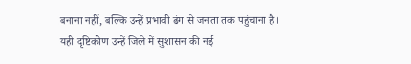बनाना नहीं, बल्कि उन्हें प्रभावी ढंग से जनता तक पहुंचाना है। यही दृष्टिकोण उन्हें जिले में सुशासन की नई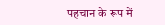पहचान के रूप में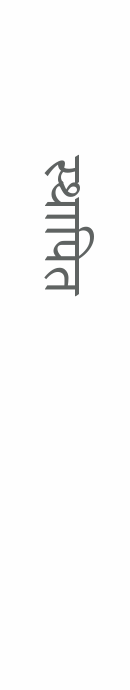स्थापित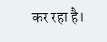कर रहा है।